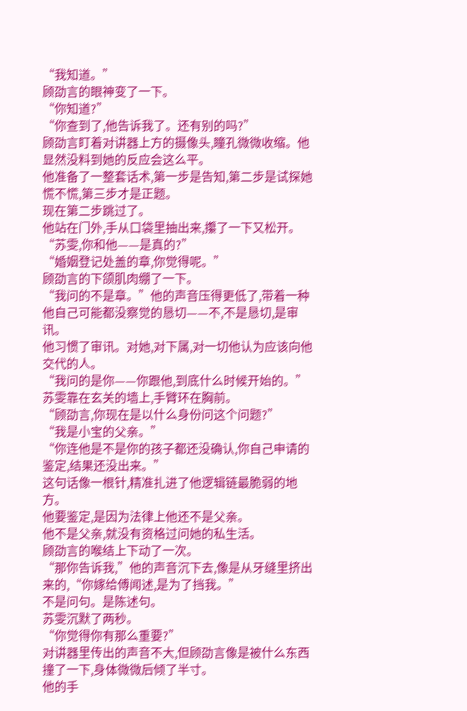“我知道。”
顾劭言的眼神变了一下。
“你知道?”
“你查到了,他告诉我了。还有别的吗?”
顾劭言盯着对讲器上方的摄像头,瞳孔微微收缩。他显然没料到她的反应会这么平。
他准备了一整套话术,第一步是告知,第二步是试探她慌不慌,第三步才是正题。
现在第二步跳过了。
他站在门外,手从口袋里抽出来,攥了一下又松开。
“苏雯,你和他——是真的?”
“婚姻登记处盖的章,你觉得呢。”
顾劭言的下颌肌肉绷了一下。
“我问的不是章。”他的声音压得更低了,带着一种他自己可能都没察觉的恳切——不,不是恳切,是审讯。
他习惯了审讯。对她,对下属,对一切他认为应该向他交代的人。
“我问的是你——你跟他,到底什么时候开始的。”
苏雯靠在玄关的墙上,手臂环在胸前。
“顾劭言,你现在是以什么身份问这个问题?”
“我是小宝的父亲。”
“你连他是不是你的孩子都还没确认,你自己申请的鉴定,结果还没出来。”
这句话像一根针,精准扎进了他逻辑链最脆弱的地方。
他要鉴定,是因为法律上他还不是父亲。
他不是父亲,就没有资格过问她的私生活。
顾劭言的喉结上下动了一次。
“那你告诉我,”他的声音沉下去,像是从牙缝里挤出来的,“你嫁给傅闻述,是为了挡我。”
不是问句。是陈述句。
苏雯沉默了两秒。
“你觉得你有那么重要?”
对讲器里传出的声音不大,但顾劭言像是被什么东西撞了一下,身体微微后倾了半寸。
他的手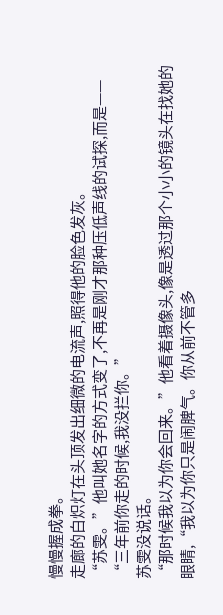慢慢握成拳。
走廊的白炽灯在头顶发出细微的电流声,照得他的脸色发灰。
“苏雯。”他叫她名字的方式变了,不再是刚才那种压低声线的试探,而是——
“三年前你走的时候,我没拦你。”
苏雯没说话。
“那时候我以为你会回来。”他看着摄像头,像是透过那个小小的镜头在找她的眼睛,“我以为你只是闹脾气。你从前不管多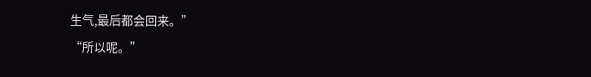生气,最后都会回来。”
“所以呢。”